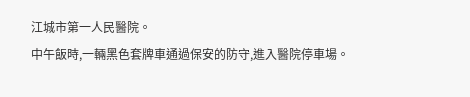江城市第一人民醫院。
中午飯時,一輛黑色套牌車通過保安的防守,進入醫院停車場。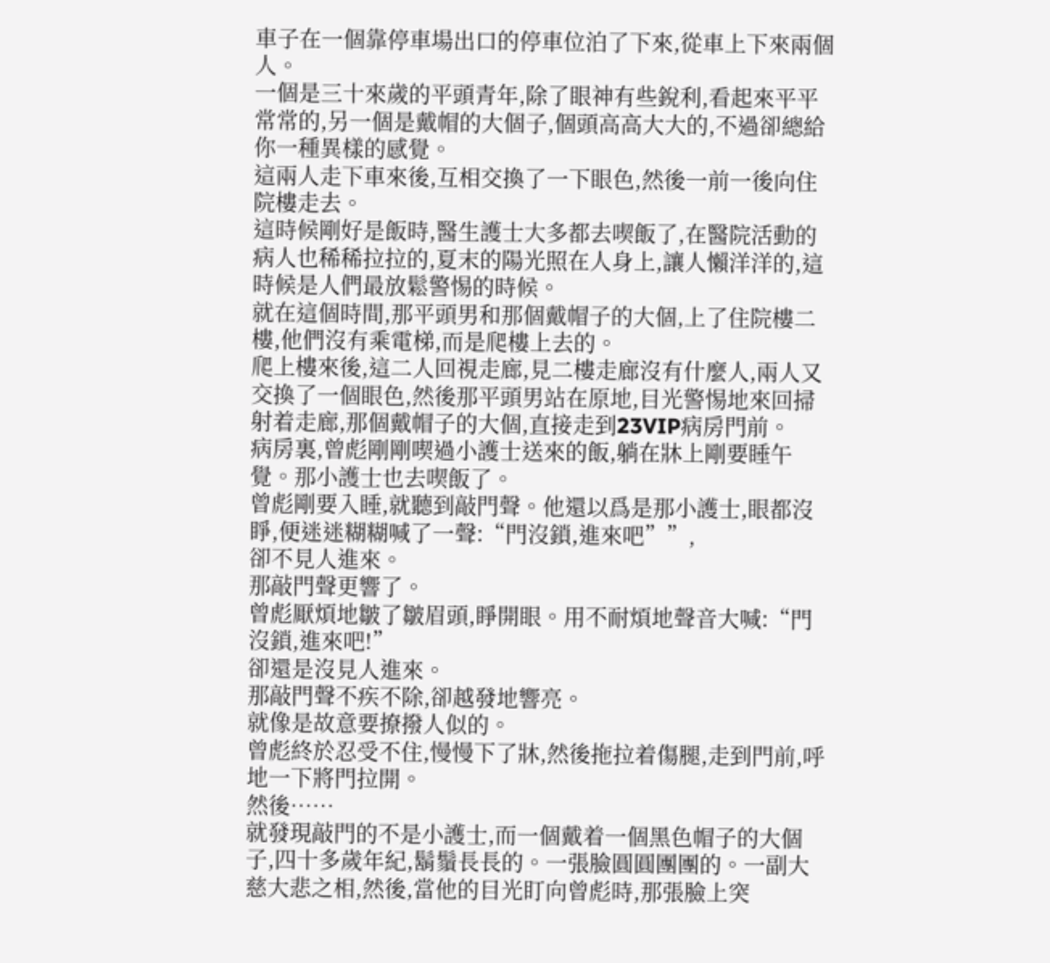車子在一個靠停車場出口的停車位泊了下來,從車上下來兩個人。
一個是三十來歲的平頭青年,除了眼神有些銳利,看起來平平常常的,另一個是戴帽的大個子,個頭高高大大的,不過卻總給你一種異樣的感覺。
這兩人走下車來後,互相交換了一下眼色,然後一前一後向住院樓走去。
這時候剛好是飯時,醫生護士大多都去喫飯了,在醫院活動的病人也稀稀拉拉的,夏末的陽光照在人身上,讓人懶洋洋的,這時候是人們最放鬆警惕的時候。
就在這個時間,那平頭男和那個戴帽子的大個,上了住院樓二樓,他們沒有乘電梯,而是爬樓上去的。
爬上樓來後,這二人回視走廊,見二樓走廊沒有什麼人,兩人又交換了一個眼色,然後那平頭男站在原地,目光警惕地來回掃射着走廊,那個戴帽子的大個,直接走到23VIP病房門前。
病房裏,曾彪剛剛喫過小護士送來的飯,躺在牀上剛要睡午覺。那小護士也去喫飯了。
曾彪剛要入睡,就聽到敲門聲。他還以爲是那小護士,眼都沒睜,便迷迷糊糊喊了一聲:“門沒鎖,進來吧””,
卻不見人進來。
那敲門聲更響了。
曾彪厭煩地皺了皺眉頭,睜開眼。用不耐煩地聲音大喊:“門沒鎖,進來吧!”
卻還是沒見人進來。
那敲門聲不疾不除,卻越發地響亮。
就像是故意要撩撥人似的。
曾彪終於忍受不住,慢慢下了牀,然後拖拉着傷腿,走到門前,呼地一下將門拉開。
然後……
就發現敲門的不是小護士,而一個戴着一個黑色帽子的大個子,四十多歲年紀,鬍鬚長長的。一張臉圓圓團團的。一副大慈大悲之相,然後,當他的目光盯向曾彪時,那張臉上突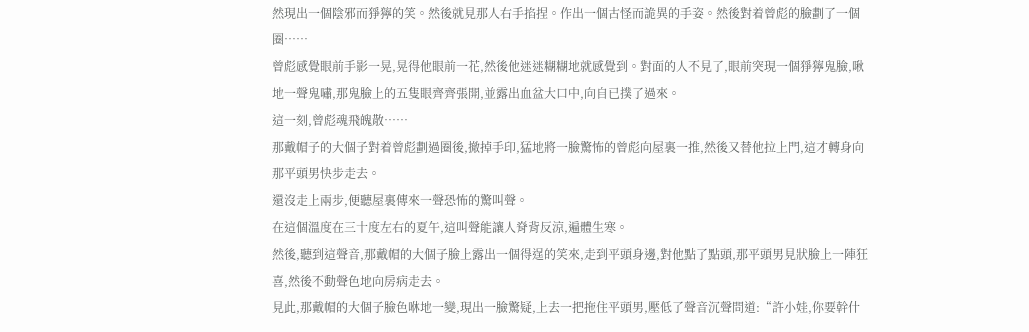然現出一個陰邪而猙獰的笑。然後就見那人右手掐捏。作出一個古怪而詭異的手姿。然後對着曾彪的臉劃了一個圈……
曾彪感覺眼前手影一晃,晃得他眼前一花,然後他迷迷糊糊地就感覺到。對面的人不見了,眼前突現一個猙獰鬼臉,啾地一聲鬼嘯,那鬼臉上的五隻眼齊齊張開,並露出血盆大口中,向自已撲了過來。
這一刻,曾彪魂飛魄散……
那戴帽子的大個子對着曾彪劃過圈後,撤掉手印,猛地將一臉驚怖的曾彪向屋裏一推,然後又替他拉上門,這才轉身向那平頭男快步走去。
還沒走上兩步,便聽屋裏傳來一聲恐怖的驚叫聲。
在這個溫度在三十度左右的夏午,這叫聲能讓人脊背反涼,遍體生寒。
然後,聽到這聲音,那戴帽的大個子臉上露出一個得逞的笑來,走到平頭身邊,對他點了點頭,那平頭男見狀臉上一陣狂喜,然後不動聲色地向房病走去。
見此,那戴帽的大個子臉色咻地一變,現出一臉驚疑,上去一把拖住平頭男,壓低了聲音沉聲問道:“許小娃,你要幹什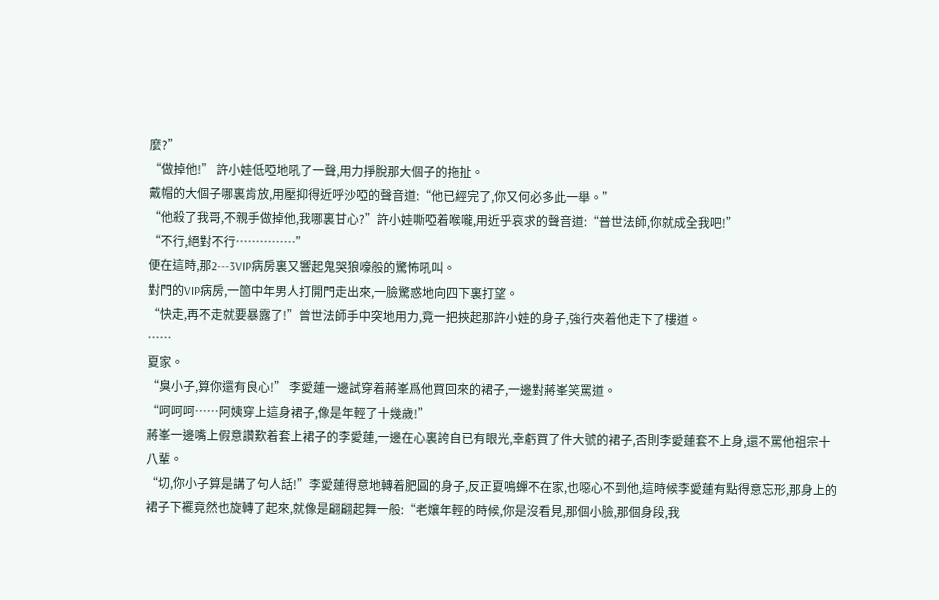麼?”
“做掉他!” 許小娃低啞地吼了一聲,用力掙脫那大個子的拖扯。
戴帽的大個子哪裏肯放,用壓抑得近呼沙啞的聲音道:“他已經完了,你又何必多此一舉。”
“他殺了我哥,不親手做掉他,我哪裏甘心?”許小娃嘶啞着喉嚨,用近乎哀求的聲音道:“普世法師,你就成全我吧!”
“不行,絕對不行……………”
便在這時,那2---3VIP病房裏又響起鬼哭狼嚎般的驚怖吼叫。
對門的VIP病房,一箇中年男人打開門走出來,一臉驚惑地向四下裏打望。
“快走,再不走就要暴露了!”曾世法師手中突地用力,竟一把挾起那許小娃的身子,強行夾着他走下了樓道。
……
夏家。
“臭小子,算你還有良心!” 李愛蓮一邊試穿着蔣峯爲他買回來的裙子,一邊對蔣峯笑罵道。
“呵呵呵……阿姨穿上這身裙子,像是年輕了十幾歲!”
蔣峯一邊嘴上假意讚歎着套上裙子的李愛蓮,一邊在心裏誇自已有眼光,幸虧買了件大號的裙子,否則李愛蓮套不上身,還不罵他祖宗十八輩。
“切,你小子算是講了句人話!”李愛蓮得意地轉着肥圓的身子,反正夏鳴蟬不在家,也噁心不到他,這時候李愛蓮有點得意忘形,那身上的裙子下襬竟然也旋轉了起來,就像是翩翩起舞一般:“老孃年輕的時候,你是沒看見,那個小臉,那個身段,我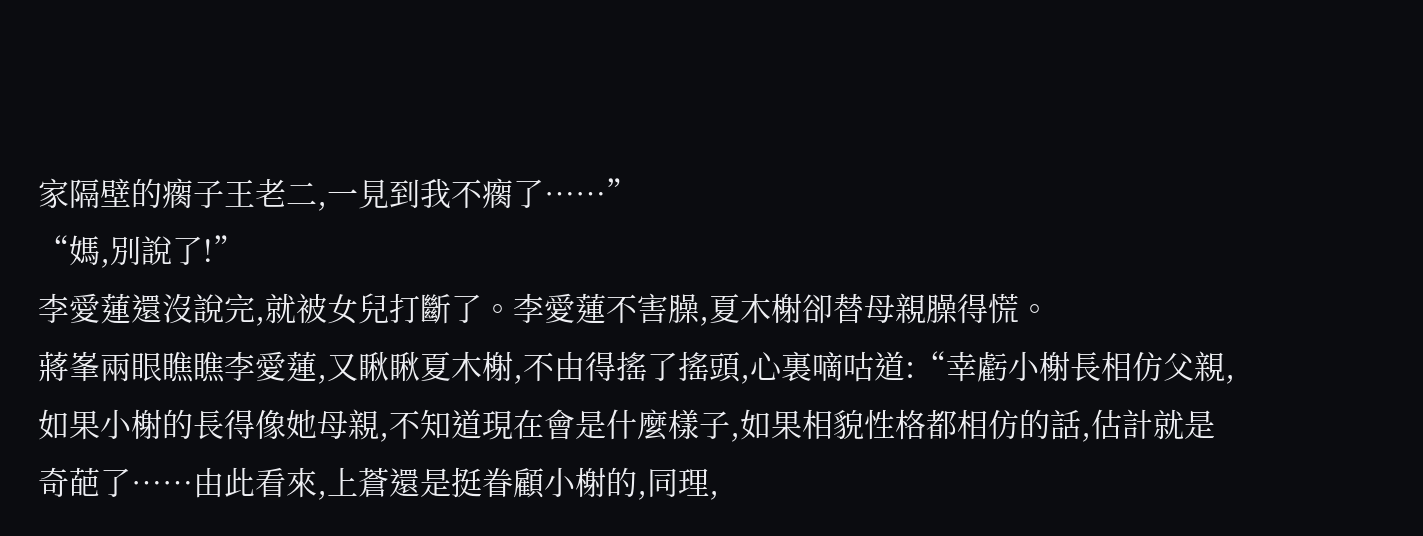家隔壁的瘸子王老二,一見到我不瘸了……”
“媽,別說了!”
李愛蓮還沒說完,就被女兒打斷了。李愛蓮不害臊,夏木榭卻替母親臊得慌。
蔣峯兩眼瞧瞧李愛蓮,又瞅瞅夏木榭,不由得搖了搖頭,心裏嘀咕道:“幸虧小榭長相仿父親,如果小榭的長得像她母親,不知道現在會是什麼樣子,如果相貌性格都相仿的話,估計就是奇葩了……由此看來,上蒼還是挺眷顧小榭的,同理,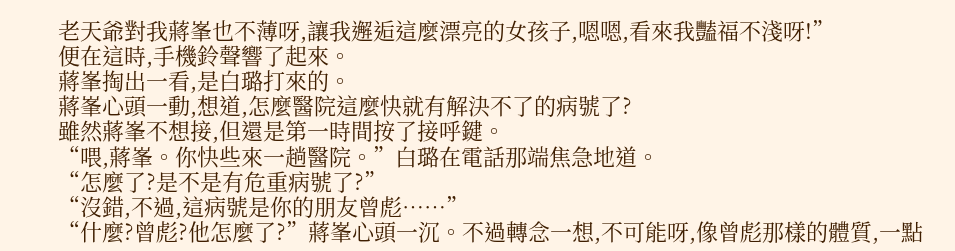老天爺對我蔣峯也不薄呀,讓我邂逅這麼漂亮的女孩子,嗯嗯,看來我豔福不淺呀!”
便在這時,手機鈴聲響了起來。
蔣峯掏出一看,是白璐打來的。
蔣峯心頭一動,想道,怎麼醫院這麼快就有解決不了的病號了?
雖然蔣峯不想接,但還是第一時間按了接呼鍵。
“喂,蔣峯。你快些來一趟醫院。”白璐在電話那端焦急地道。
“怎麼了?是不是有危重病號了?”
“沒錯,不過,這病號是你的朋友曾彪……”
“什麼?曾彪?他怎麼了?”蔣峯心頭一沉。不過轉念一想,不可能呀,像曾彪那樣的體質,一點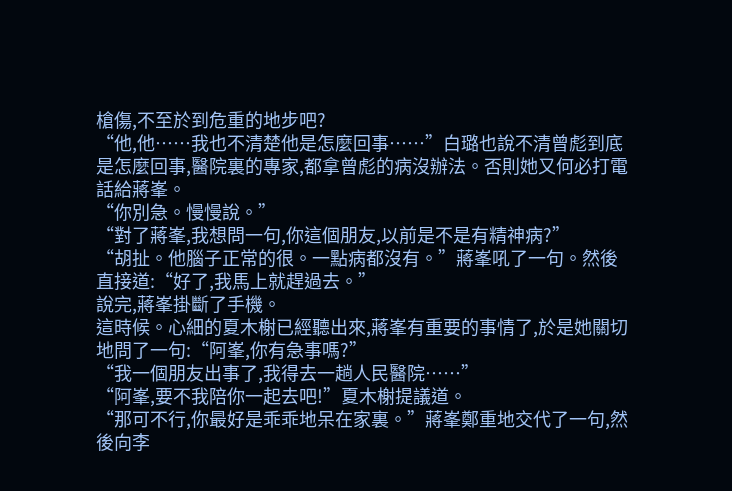槍傷,不至於到危重的地步吧?
“他,他……我也不清楚他是怎麼回事……”白璐也說不清曾彪到底是怎麼回事,醫院裏的專家,都拿曾彪的病沒辦法。否則她又何必打電話給蔣峯。
“你別急。慢慢說。”
“對了蔣峯,我想問一句,你這個朋友,以前是不是有精神病?”
“胡扯。他腦子正常的很。一點病都沒有。”蔣峯吼了一句。然後直接道:“好了,我馬上就趕過去。”
說完,蔣峯掛斷了手機。
這時候。心細的夏木榭已經聽出來,蔣峯有重要的事情了,於是她關切地問了一句:“阿峯,你有急事嗎?”
“我一個朋友出事了,我得去一趟人民醫院……”
“阿峯,要不我陪你一起去吧!”夏木榭提議道。
“那可不行,你最好是乖乖地呆在家裏。”蔣峯鄭重地交代了一句,然後向李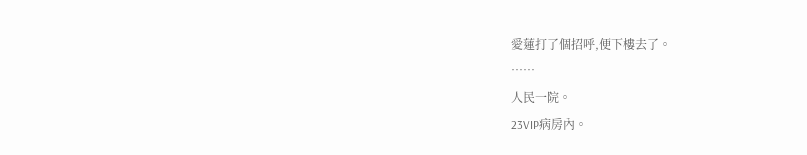愛蓮打了個招呼,便下樓去了。
……
人民一院。
23VIP病房內。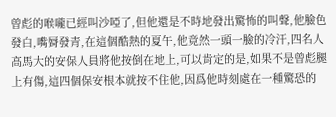曾彪的喉嚨已經叫沙啞了,但他還是不時地發出驚怖的叫聲,他臉色發白,嘴脣發青,在這個酷熱的夏午,他竟然一頭一臉的冷汗,四名人高馬大的安保人員將他按倒在地上,可以肯定的是,如果不是曾彪腿上有傷,這四個保安根本就按不住他,因爲他時刻處在一種驚恐的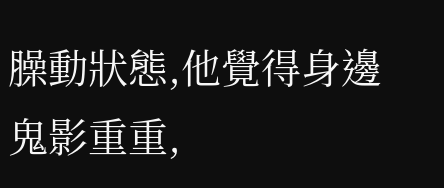臊動狀態,他覺得身邊鬼影重重,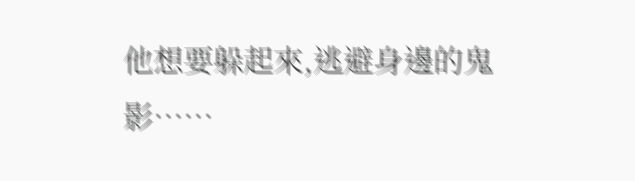他想要躲起來,逃避身邊的鬼影……